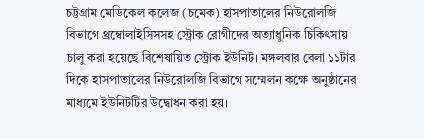চট্টগ্রাম মেডিকেল কলেজ (চমেক) হাসপাতালের নিউরোলজি বিভাগে থ্রম্বোলাইসিসসহ স্ট্রোক রোগীদের অত্যাধুনিক চিকিৎসায় চালু করা হয়েছে বিশেষায়িত স্ট্রোক ইউনিট। মঙ্গলবার বেলা ১১টার দিকে হাসপাতালের নিউরোলজি বিভাগে সম্মেলন কক্ষে অনুষ্ঠানের মাধ্যমে ইউনিটটির উদ্বোধন করা হয়।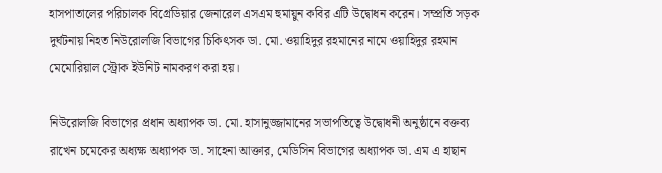হাসপাতালের পরিচালক বিগ্রেডিয়ার জেনারেল এসএম হুমায়ুন কবির এটি উদ্বোধন করেন। সম্প্রতি সড়ক দুর্ঘটনায় নিহত নিউরোলজি বিভাগের চিকিৎসক ডা. মো. ওয়াহিদুর রহমানের নামে ওয়াহিদুর রহমান মেমোরিয়াল স্ট্রোক ইউনিট নামকরণ করা হয়।

নিউরোলজি বিভাগের প্রধান অধ্যাপক ডা. মো. হাসানুজ্জামানের সভাপতিত্বে উদ্বোধনী অনুষ্ঠানে বক্তব্য রাখেন চমেকের অধ্যক্ষ অধ্যাপক ডা. সাহেনা আক্তার, মেডিসিন বিভাগের অধ্যাপক ডা. এম এ হাছান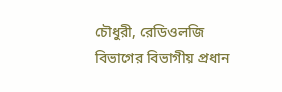চৌধুরী, রেডিওলজি বিভাগের বিভাগীয় প্রধান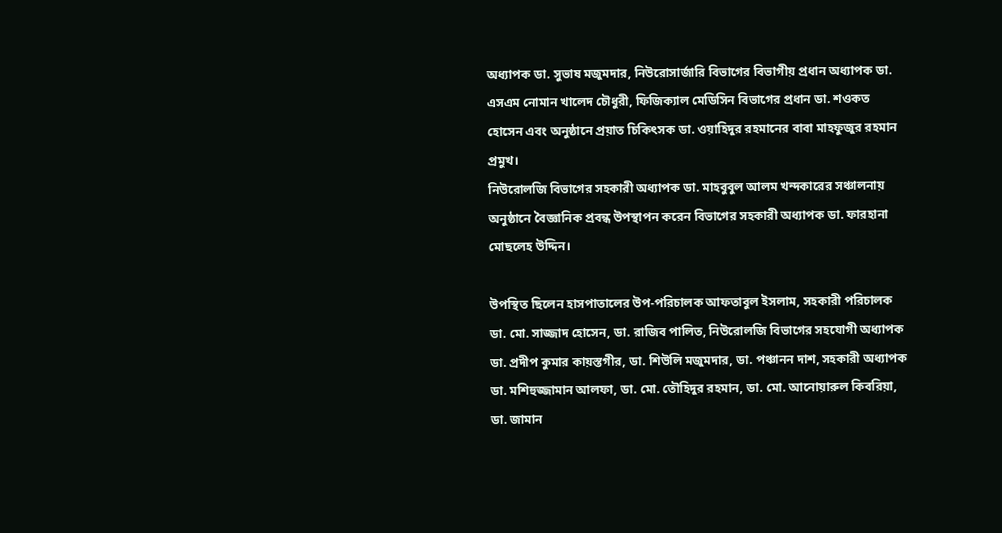অধ্যাপক ডা. সুভাষ মজুমদার, নিউরোসার্জারি বিভাগের বিভাগীয় প্রধান অধ্যাপক ডা. এসএম নোমান খালেদ চৌধুরী, ফিজিক্যাল মেডিসিন বিভাগের প্রধান ডা. শওকত হোসেন এবং অনুষ্ঠানে প্রয়াত চিকিৎসক ডা. ওয়াহিদুর রহমানের বাবা মাহফুজুর রহমান প্রমুখ।
নিউরোলজি বিভাগের সহকারী অধ্যাপক ডা. মাহবুবুল আলম খন্দকারের সঞ্চালনায় অনুষ্ঠানে বৈজ্ঞানিক প্রবন্ধ উপস্থাপন করেন বিভাগের সহকারী অধ্যাপক ডা. ফারহানা মোছলেহ উদ্দিন।

উপস্থিত ছিলেন হাসপাতালের উপ-পরিচালক আফতাবুল ইসলাম, সহকারী পরিচালক ডা. মো. সাজ্জাদ হোসেন, ডা. রাজিব পালিত, নিউরোলজি বিভাগের সহযোগী অধ্যাপক ডা. প্রদীপ কুমার কায়স্তগীর, ডা. শিউলি মজুমদার, ডা. পঞ্চানন দাশ, সহকারী অধ্যাপক ডা. মশিহুজ্জামান আলফা, ডা. মো. তৌহিদুর রহমান, ডা. মো. আনোয়ারুল কিবরিয়া, ডা. জামান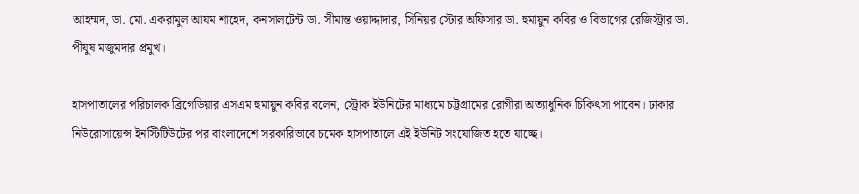আহম্মদ, ডা. মো. একরামুল আযম শাহেদ, কনসালটেন্ট ডা. সীমান্ত ওয়াদ্দাদার, সিনিয়র স্টোর অফিসার ডা. হুমায়ুন কবির ও বিভাগের রেজিস্ট্রার ডা. পীযুষ মজুমদার প্রমুখ।

হাসপাতালের পরিচালক ব্রিগেডিয়ার এসএম হুমায়ুন কবির বলেন, স্ট্রোক ইউনিটের মাধ্যমে চট্টগ্রামের রোগীরা অত্যাধুনিক চিকিৎসা পাবেন। ঢাকার নিউরোসায়েন্স ইনস্টিটিউটের পর বাংলাদেশে সরকারিভাবে চমেক হাসপাতালে এই ইউনিট সংযোজিত হতে যাচ্ছে।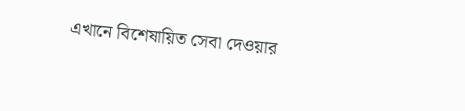এখানে বিশেষায়িত সেবা দেওয়ার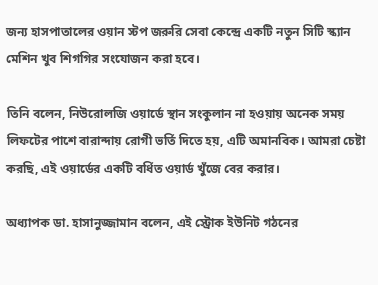জন্য হাসপাতালের ওয়ান স্টপ জরুরি সেবা কেন্দ্রে একটি নতুন সিটি স্ক্যান মেশিন খুব শিগগির সংযোজন করা হবে।

তিনি বলেন, নিউরোলজি ওয়ার্ডে স্থান সংকুলান না হওয়ায় অনেক সময় লিফটের পাশে বারান্দায় রোগী ভর্তি দিতে হয়, এটি অমানবিক। আমরা চেষ্টা করছি, এই ওয়ার্ডের একটি বর্ধিত ওয়ার্ড খুঁজে বের করার।

অধ্যাপক ডা. হাসানুজ্জামান বলেন, এই স্ট্রোক ইউনিট গঠনের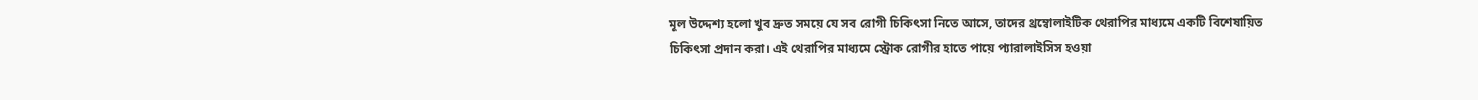মূল উদ্দেশ্য হলো খুব দ্রুত সময়ে যে সব রোগী চিকিৎসা নিতে আসে, তাদের থ্রম্বোলাইটিক থেরাপির মাধ্যমে একটি বিশেষায়িত চিকিৎসা প্রদান করা। এই থেরাপির মাধ্যমে স্ট্রোক রোগীর হাতে পায়ে প্যারালাইসিস হওয়া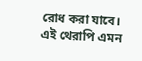রোধ করা যাবে। এই থেরাপি এমন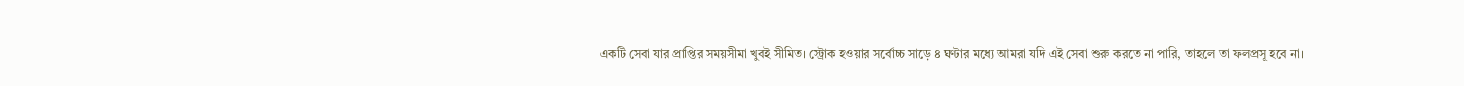একটি সেবা যার প্রাপ্তির সময়সীমা খুবই সীমিত। স্ট্রোক হওয়ার সর্বোচ্চ সাড়ে ৪ ঘণ্টার মধ্যে আমরা যদি এই সেবা শুরু করতে না পারি, তাহলে তা ফলপ্রসূ হবে না।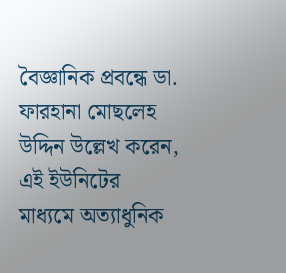বৈজ্ঞানিক প্রবন্ধে ডা. ফারহানা মোছলেহ উদ্দিন উল্লেখ করেন, এই ইউনিটের মাধ্যমে অত্যাধুনিক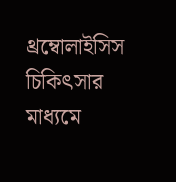থ্রম্বোলাইসিস চিকিৎসার মাধ্যমে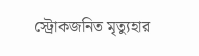স্ট্রোকজনিত মৃত্যুহার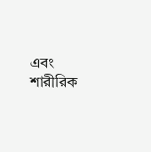এবং শারীরিক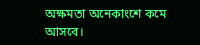অক্ষমতা অনেকাংশে কমে আসবে।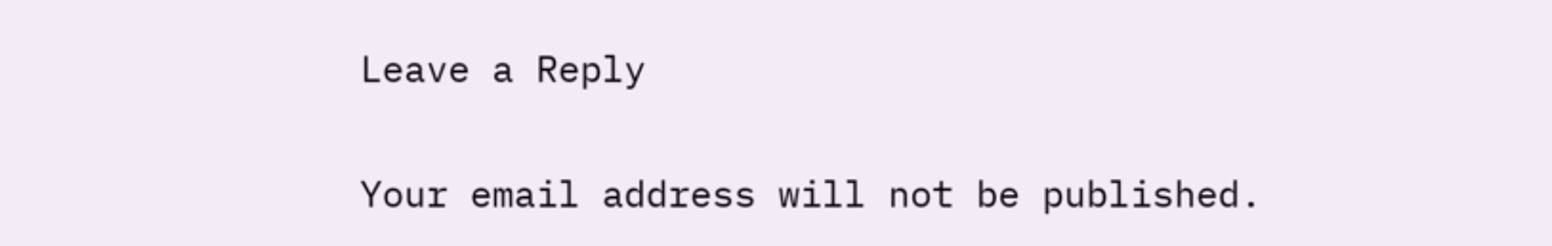Leave a Reply

Your email address will not be published.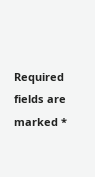Required fields are marked *